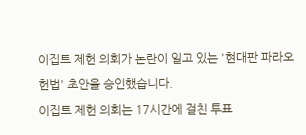이집트 제헌 의회가 논란이 일고 있는 '현대판 파라오 헌법' 초안을 승인했습니다.
이집트 제헌 의회는 17시간에 걸친 투표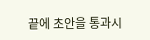끝에 초안을 통과시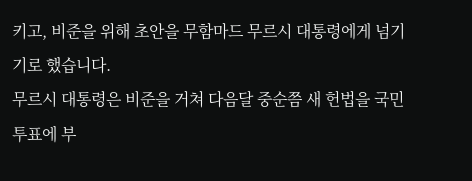키고, 비준을 위해 초안을 무함마드 무르시 대통령에게 넘기기로 했습니다.
무르시 대통령은 비준을 거쳐 다음달 중순쯤 새 헌법을 국민투표에 부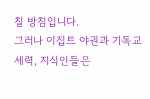칠 방침입니다.
그러나 이집트 야권과 기독교 세력, 지식인들은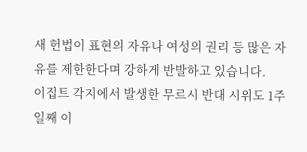새 헌법이 표현의 자유나 여성의 권리 등 많은 자유를 제한한다며 강하게 반발하고 있습니다.
이집트 각지에서 발생한 무르시 반대 시위도 1주일째 이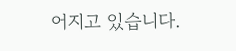어지고 있습니다.